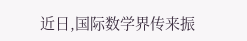近日,国际数学界传来振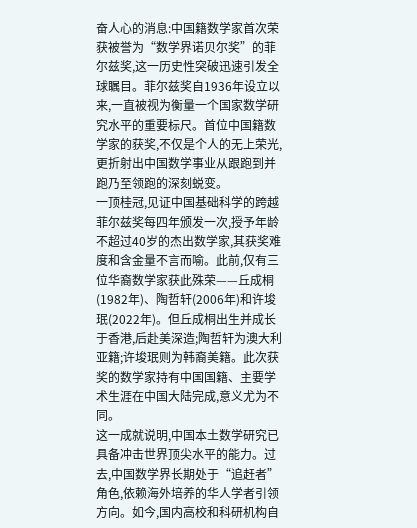奋人心的消息:中国籍数学家首次荣获被誉为“数学界诺贝尔奖”的菲尔兹奖,这一历史性突破迅速引发全球瞩目。菲尔兹奖自1936年设立以来,一直被视为衡量一个国家数学研究水平的重要标尺。首位中国籍数学家的获奖,不仅是个人的无上荣光,更折射出中国数学事业从跟跑到并跑乃至领跑的深刻蜕变。
一顶桂冠,见证中国基础科学的跨越
菲尔兹奖每四年颁发一次,授予年龄不超过40岁的杰出数学家,其获奖难度和含金量不言而喻。此前,仅有三位华裔数学家获此殊荣——丘成桐(1982年)、陶哲轩(2006年)和许埈珉(2022年)。但丘成桐出生并成长于香港,后赴美深造;陶哲轩为澳大利亚籍;许埈珉则为韩裔美籍。此次获奖的数学家持有中国国籍、主要学术生涯在中国大陆完成,意义尤为不同。
这一成就说明,中国本土数学研究已具备冲击世界顶尖水平的能力。过去,中国数学界长期处于“追赶者”角色,依赖海外培养的华人学者引领方向。如今,国内高校和科研机构自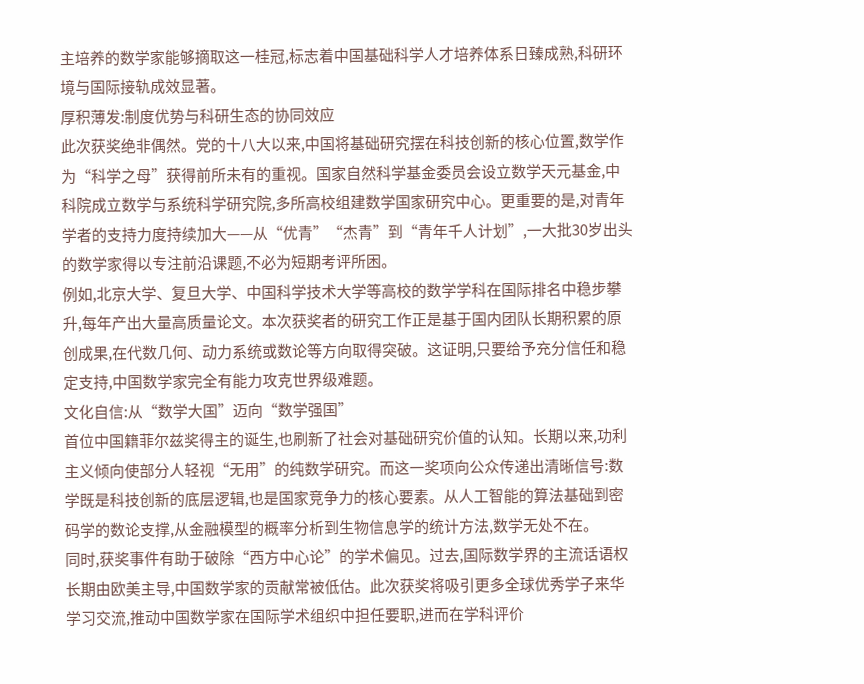主培养的数学家能够摘取这一桂冠,标志着中国基础科学人才培养体系日臻成熟,科研环境与国际接轨成效显著。
厚积薄发:制度优势与科研生态的协同效应
此次获奖绝非偶然。党的十八大以来,中国将基础研究摆在科技创新的核心位置,数学作为“科学之母”获得前所未有的重视。国家自然科学基金委员会设立数学天元基金,中科院成立数学与系统科学研究院,多所高校组建数学国家研究中心。更重要的是,对青年学者的支持力度持续加大——从“优青”“杰青”到“青年千人计划”,一大批30岁出头的数学家得以专注前沿课题,不必为短期考评所困。
例如,北京大学、复旦大学、中国科学技术大学等高校的数学学科在国际排名中稳步攀升,每年产出大量高质量论文。本次获奖者的研究工作正是基于国内团队长期积累的原创成果,在代数几何、动力系统或数论等方向取得突破。这证明,只要给予充分信任和稳定支持,中国数学家完全有能力攻克世界级难题。
文化自信:从“数学大国”迈向“数学强国”
首位中国籍菲尔兹奖得主的诞生,也刷新了社会对基础研究价值的认知。长期以来,功利主义倾向使部分人轻视“无用”的纯数学研究。而这一奖项向公众传递出清晰信号:数学既是科技创新的底层逻辑,也是国家竞争力的核心要素。从人工智能的算法基础到密码学的数论支撑,从金融模型的概率分析到生物信息学的统计方法,数学无处不在。
同时,获奖事件有助于破除“西方中心论”的学术偏见。过去,国际数学界的主流话语权长期由欧美主导,中国数学家的贡献常被低估。此次获奖将吸引更多全球优秀学子来华学习交流,推动中国数学家在国际学术组织中担任要职,进而在学科评价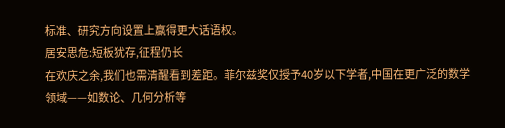标准、研究方向设置上赢得更大话语权。
居安思危:短板犹存,征程仍长
在欢庆之余,我们也需清醒看到差距。菲尔兹奖仅授予40岁以下学者,中国在更广泛的数学领域——如数论、几何分析等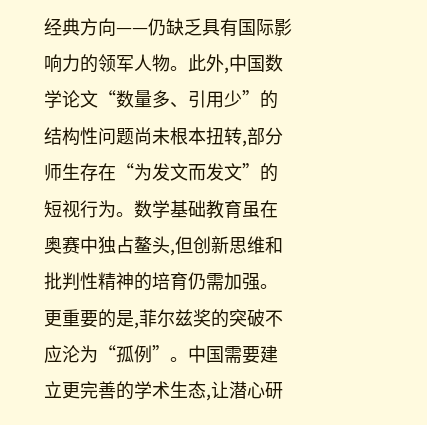经典方向——仍缺乏具有国际影响力的领军人物。此外,中国数学论文“数量多、引用少”的结构性问题尚未根本扭转,部分师生存在“为发文而发文”的短视行为。数学基础教育虽在奥赛中独占鳌头,但创新思维和批判性精神的培育仍需加强。
更重要的是,菲尔兹奖的突破不应沦为“孤例”。中国需要建立更完善的学术生态,让潜心研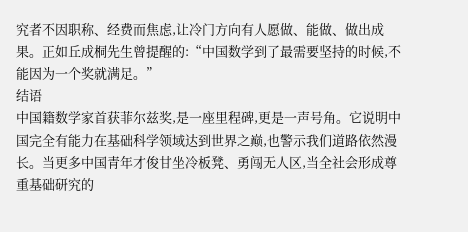究者不因职称、经费而焦虑,让冷门方向有人愿做、能做、做出成果。正如丘成桐先生曾提醒的:“中国数学到了最需要坚持的时候,不能因为一个奖就满足。”
结语
中国籍数学家首获菲尔兹奖,是一座里程碑,更是一声号角。它说明中国完全有能力在基础科学领域达到世界之巅,也警示我们道路依然漫长。当更多中国青年才俊甘坐冷板凳、勇闯无人区,当全社会形成尊重基础研究的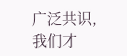广泛共识,我们才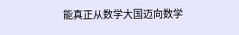能真正从数学大国迈向数学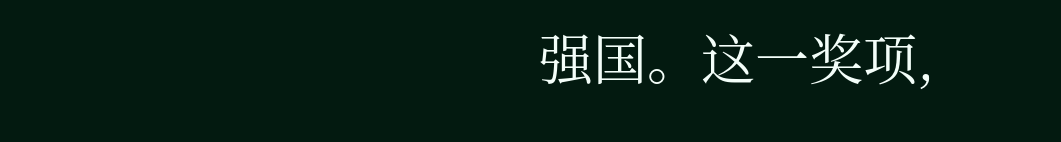强国。这一奖项,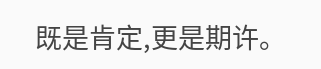既是肯定,更是期许。